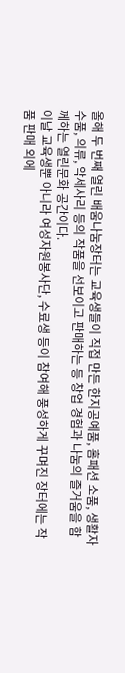올해 두 번째 열린 배움나눔장터는 교육생들이 직접 만든 한지공예품, 홈패션 소품, 생활자수품, 의류, 악세사리 등의 작품을 선보이고 판매하는 등 창업 경험과 나눔의 즐거움을 함께하는 열린문화 공간이다.
이날 교육생뿐 아니라 여성자원봉사단, 수료생 등이 참여해 풍성하게 꾸며진 장터에는 작품 판매 외에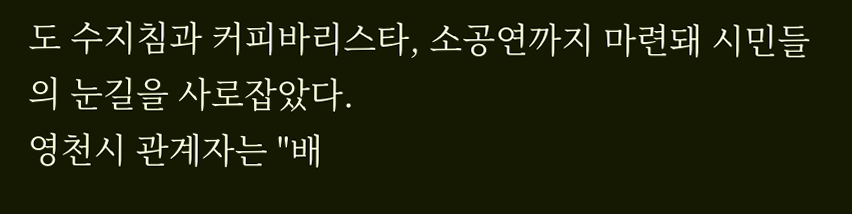도 수지침과 커피바리스타, 소공연까지 마련돼 시민들의 눈길을 사로잡았다.
영천시 관계자는 "배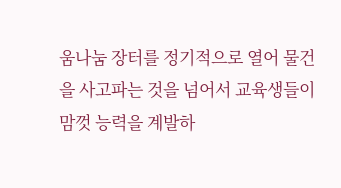움나눔 장터를 정기적으로 열어 물건을 사고파는 것을 넘어서 교육생들이 맘껏 능력을 계발하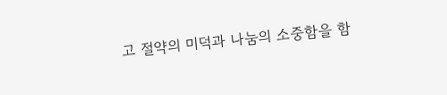고 절약의 미덕과 나눔의 소중함을 함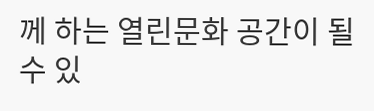께 하는 열린문화 공간이 될 수 있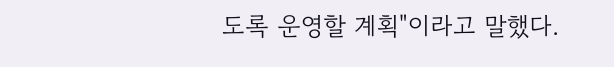도록 운영할 계획"이라고 말했다.